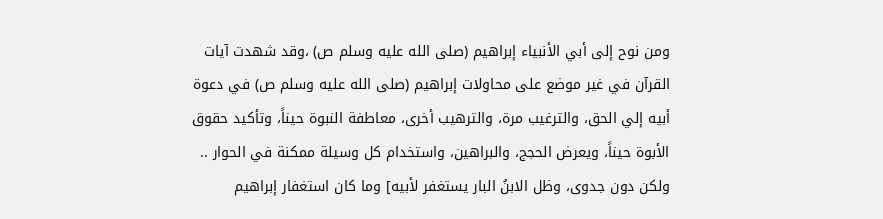ومن نوح إلى أبي الأنبياء إبراهيم (صلى الله عليه وسلم ص) ،وقد شهدت آيات القرآن في غير موضع على محاولات إبراهيم (صلى الله عليه وسلم ص) في دعوة أبيه إلي الحق، والترغيب مرة، والترهيب أخرى، معاطفة النبوة حيناً، وتأكيد حقوق الأبوة حيناً، ويعرض الحجج، والبراهين، واستخدام كل وسيلة ممكنة في الحوار .. ولكن دون جدوى، وظل الابنُ البار يستغفر لأبيه] وما كان استغفار إبراهيم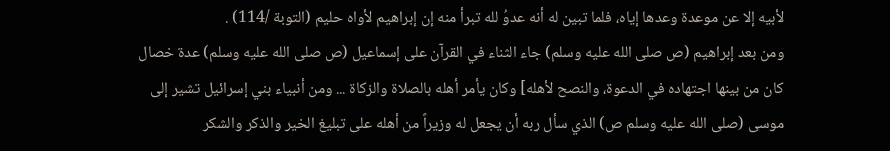لأبيه إلا عن موعدة وعدها إياه، فلما تبين له أنه عدوُ لله تبرأ منه إن إبراهيم لأواه حليم (التوبة /114) .
ومن بعد إبراهيم (ص صلى الله عليه وسلم) جاء الثناء في القرآن على إسماعيل (ص صلى الله عليه وسلم) عدة خصال كان من بينها اجتهاده في الدعوة، والنصح لأهله] وكان يأمر أهله بالصلاة والزكاة ... ومن أنبياء بني إسرائيل تشير إلى موسى (صلى الله عليه وسلم ص) الذي سأل ربه أن يجعل له وزيراً من أهله على تبليغ الخير والذكر والشكر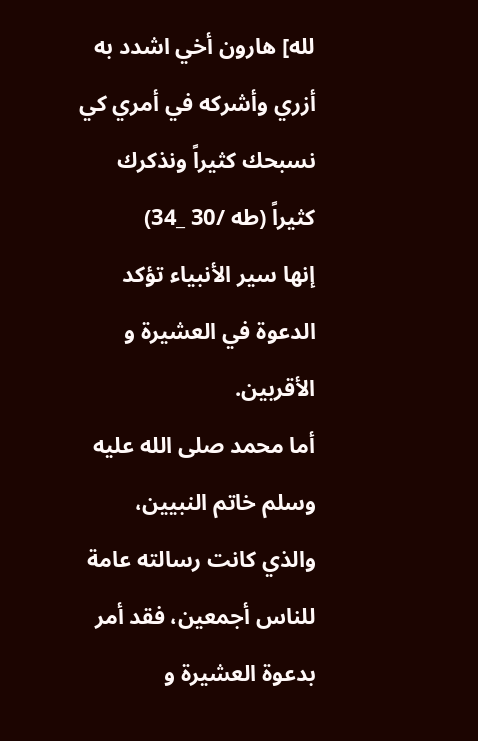لله] هارون أخي اشدد به أزري وأشركه في أمري كي نسبحك كثيراً ونذكرك كثيراً (طه /30 _34)
إنها سير الأنبياء تؤكد الدعوة في العشيرة و الأقربين.
أما محمد صلى الله عليه وسلم خاتم النبيين، والذي كانت رسالته عامة للناس أجمعين، فقد أمر بدعوة العشيرة و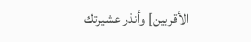الأقربين] وأنذر عشيرتك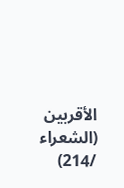الأقربين (الشعراء /214)